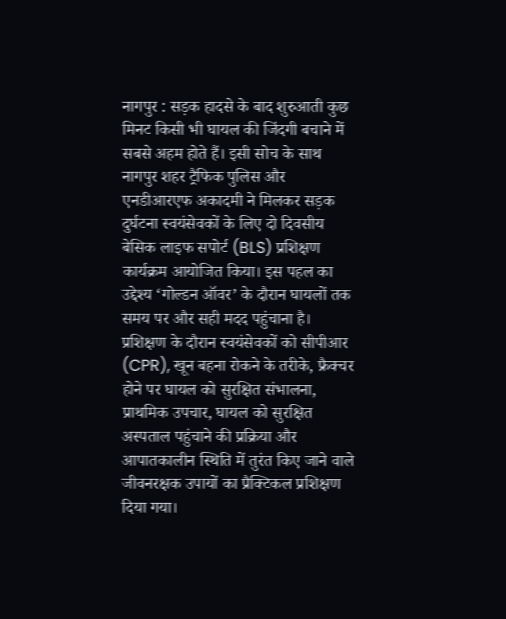नागपुर : सड़क हादसे के बाद शुरुआती कुछ मिनट किसी भी घायल की जिंदगी बचाने में सबसे अहम होते हैं। इसी सोच के साथ नागपुर शहर ट्रैफिक पुलिस और एनडीआरएफ अकादमी ने मिलकर सड़क दुर्घटना स्वयंसेवकों के लिए दो दिवसीय बेसिक लाइफ सपोर्ट (BLS) प्रशिक्षण कार्यक्रम आयोजित किया। इस पहल का उद्देश्य ‘गोल्डन ऑवर’ के दौरान घायलों तक समय पर और सही मदद पहुंचाना है।
प्रशिक्षण के दौरान स्वयंसेवकों को सीपीआर (CPR), खून बहना रोकने के तरीके, फ्रैक्चर होने पर घायल को सुरक्षित संभालना, प्राथमिक उपचार, घायल को सुरक्षित अस्पताल पहुंचाने की प्रक्रिया और आपातकालीन स्थिति में तुरंत किए जाने वाले जीवनरक्षक उपायों का प्रैक्टिकल प्रशिक्षण दिया गया।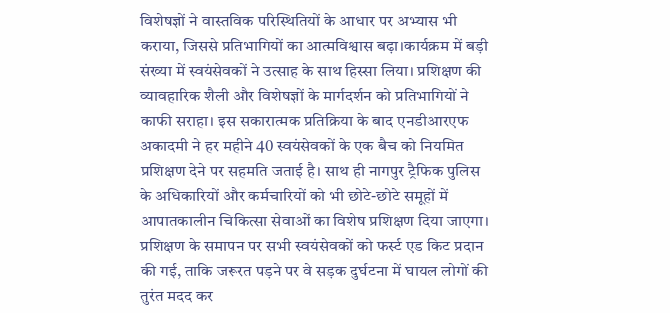विशेषज्ञों ने वास्तविक परिस्थितियों के आधार पर अभ्यास भी कराया, जिससे प्रतिभागियों का आत्मविश्वास बढ़ा।कार्यक्रम में बड़ी संख्या में स्वयंसेवकों ने उत्साह के साथ हिस्सा लिया। प्रशिक्षण की व्यावहारिक शैली और विशेषज्ञों के मार्गदर्शन को प्रतिभागियों ने काफी सराहा। इस सकारात्मक प्रतिक्रिया के बाद एनडीआरएफ अकादमी ने हर महीने 40 स्वयंसेवकों के एक बैच को नियमित प्रशिक्षण देने पर सहमति जताई है। साथ ही नागपुर ट्रैफिक पुलिस के अधिकारियों और कर्मचारियों को भी छोटे-छोटे समूहों में आपातकालीन चिकित्सा सेवाओं का विशेष प्रशिक्षण दिया जाएगा।
प्रशिक्षण के समापन पर सभी स्वयंसेवकों को फर्स्ट एड किट प्रदान की गई, ताकि जरूरत पड़ने पर वे सड़क दुर्घटना में घायल लोगों की तुरंत मदद कर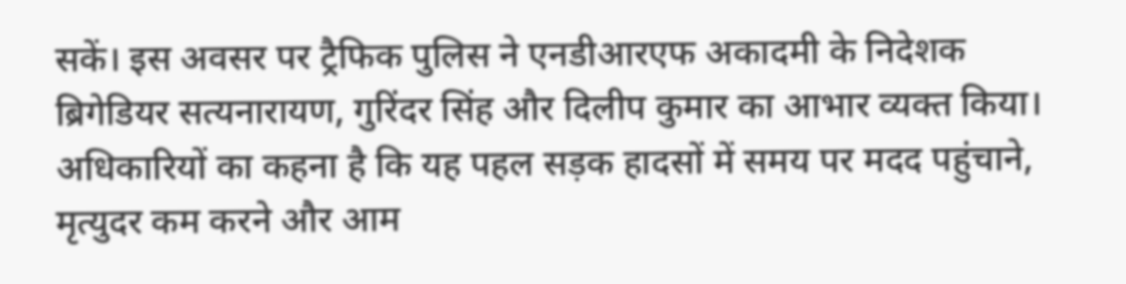सकें। इस अवसर पर ट्रैफिक पुलिस ने एनडीआरएफ अकादमी के निदेशक ब्रिगेडियर सत्यनारायण, गुरिंदर सिंह और दिलीप कुमार का आभार व्यक्त किया। अधिकारियों का कहना है कि यह पहल सड़क हादसों में समय पर मदद पहुंचाने, मृत्युदर कम करने और आम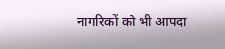नागरिकों को भी आपदा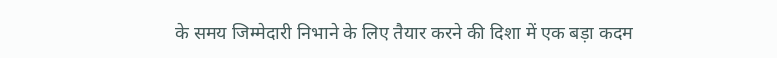के समय जिम्मेदारी निभाने के लिए तैयार करने की दिशा में एक बड़ा कदम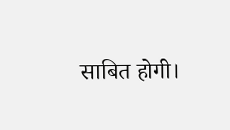साबित होगी।